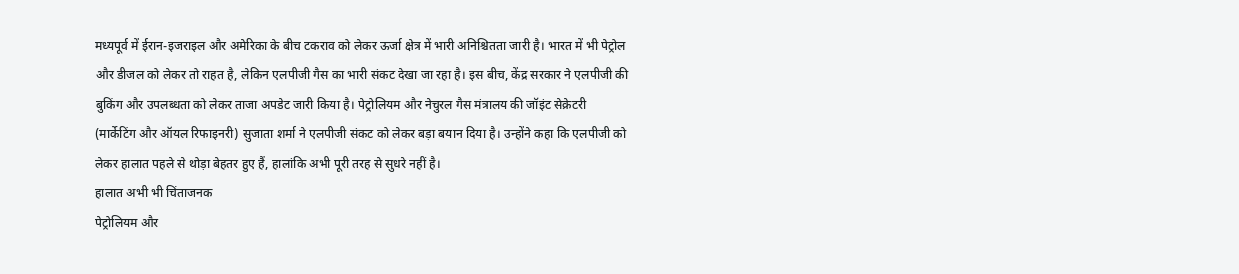मध्यपूर्व में ईरान-इजराइल और अमेरिका के बीच टकराव को लेकर ऊर्जा क्षेत्र में भारी अनिश्चितता जारी है। भारत में भी पेट्रोल और डीजल को लेकर तो राहत है, लेकिन एलपीजी गैस का भारी संकट देखा जा रहा है। इस बीच, केंद्र सरकार ने एलपीजी की बुकिंग और उपलब्धता को लेकर ताजा अपडेट जारी किया है। पेट्रोलियम और नेचुरल गैस मंत्रालय की जॉइंट सेक्रेटरी (मार्केटिंग और ऑयल रिफाइनरी) सुजाता शर्मा ने एलपीजी संकट को लेकर बड़ा बयान दिया है। उन्होंने कहा कि एलपीजी को लेकर हालात पहले से थोड़ा बेहतर हुए हैं, हालांकि अभी पूरी तरह से सुधरे नहीं है।
हालात अभी भी चिंताजनक
पेट्रोलियम और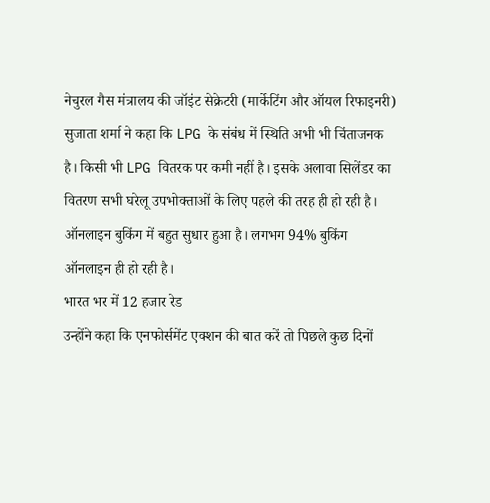नेचुरल गैस मंत्रालय की जॉइंट सेक्रेटरी (मार्केटिंग और ऑयल रिफाइनरी) सुजाता शर्मा ने कहा कि LPG के संबंध में स्थिति अभी भी चिंताजनक है। किसी भी LPG वितरक पर कमी नहीं है। इसके अलावा सिलेंडर का वितरण सभी घरेलू उपभोक्ताओं के लिए पहले की तरह ही हो रही है। ऑनलाइन बुकिंग में बहुत सुधार हुआ है। लगभग 94% बुकिंग ऑनलाइन ही हो रही है।
भारत भर में 12 हजार रेड
उन्होंने कहा कि एनफोर्समेंट एक्शन की बात करें तो पिछले कुछ दिनों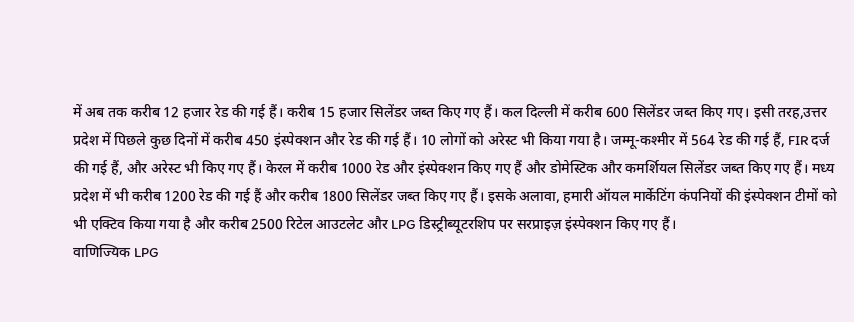में अब तक करीब 12 हजार रेड की गई हैं। करीब 15 हजार सिलेंडर जब्त किए गए हैं। कल दिल्ली में करीब 600 सिलेंडर जब्त किए गए। इसी तरह,उत्तर प्रदेश में पिछले कुछ दिनों में करीब 450 इंस्पेक्शन और रेड की गई हैं। 10 लोगों को अरेस्ट भी किया गया है। जम्मू-कश्मीर में 564 रेड की गई हैं, FIR दर्ज की गई हैं, और अरेस्ट भी किए गए हैं। केरल में करीब 1000 रेड और इंस्पेक्शन किए गए हैं और डोमेस्टिक और कमर्शियल सिलेंडर जब्त किए गए हैं। मध्य प्रदेश में भी करीब 1200 रेड की गई हैं और करीब 1800 सिलेंडर जब्त किए गए हैं। इसके अलावा, हमारी ऑयल मार्केटिंग कंपनियों की इंस्पेक्शन टीमों को भी एक्टिव किया गया है और करीब 2500 रिटेल आउटलेट और LPG डिस्ट्रीब्यूटरशिप पर सरप्राइज़ इंस्पेक्शन किए गए हैं।
वाणिज्यिक LPG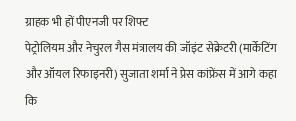ग्राहक भी हों पीएनजी पर शिफ्ट
पेट्रोलियम और नेचुरल गैस मंत्रालय की जॉइंट सेक्रेटरी (मार्केटिंग और ऑयल रिफाइनरी) सुजाता शर्मा ने प्रेस कांफ्रेंस में आगे कहा कि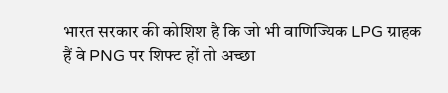भारत सरकार की कोशिश है कि जो भी वाणिज्यिक LPG ग्राहक हैं वे PNG पर शिफ्ट हों तो अच्छा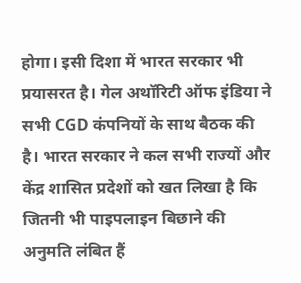होगा। इसी दिशा में भारत सरकार भी प्रयासरत है। गेल अथॉरिटी ऑफ इंडिया ने सभी CGD कंपनियों के साथ बैठक की है। भारत सरकार ने कल सभी राज्यों और केंद्र शासित प्रदेशों को खत लिखा है कि जितनी भी पाइपलाइन बिछाने की अनुमति लंबित हैं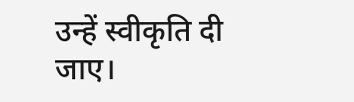उन्हें स्वीकृति दी जाए।